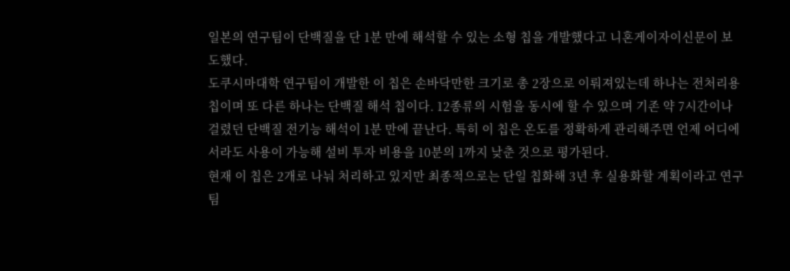일본의 연구팀이 단백질을 단 1분 만에 해석할 수 있는 소형 칩을 개발했다고 니혼게이자이신문이 보도했다.
도쿠시마대학 연구팀이 개발한 이 칩은 손바닥만한 크기로 총 2장으로 이뤄져있는데 하나는 전처리용 칩이며 또 다른 하나는 단백질 해석 칩이다. 12종류의 시험을 동시에 할 수 있으며 기존 약 7시간이나 걸렸던 단백질 전기능 해석이 1분 만에 끝난다. 특히 이 칩은 온도를 정확하게 관리해주면 언제 어디에서라도 사용이 가능해 설비 투자 비용을 10분의 1까지 낮춘 것으로 평가된다.
현재 이 칩은 2개로 나눠 처리하고 있지만 최종적으로는 단일 칩화해 3년 후 실용화할 계획이라고 연구팀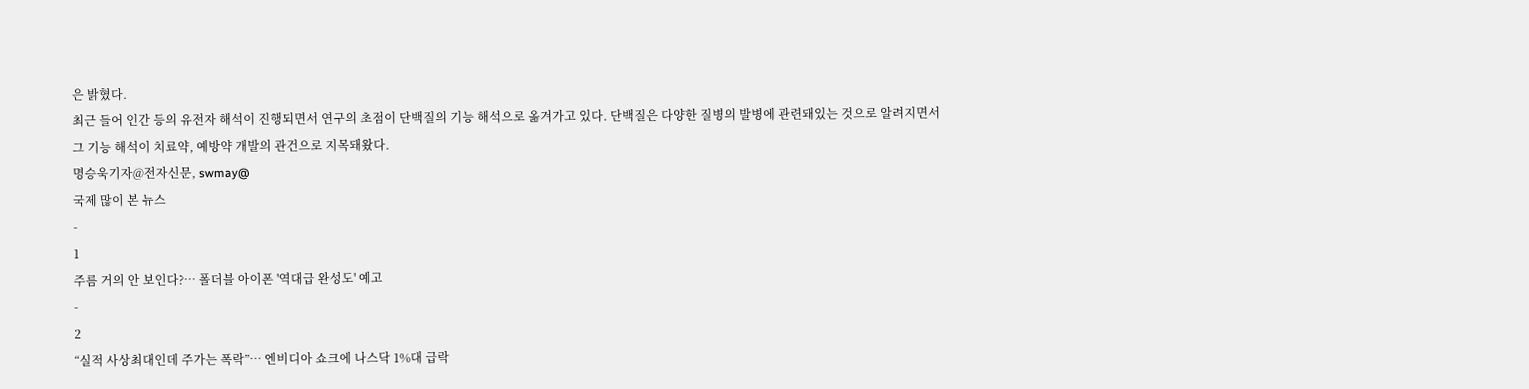은 밝혔다.
최근 들어 인간 등의 유전자 해석이 진행되면서 연구의 초점이 단백질의 기능 해석으로 옮겨가고 있다. 단백질은 다양한 질병의 발병에 관련돼있는 것으로 알려지면서 그 기능 해석이 치료약, 예방약 개발의 관건으로 지목돼왔다.
명승욱기자@전자신문, swmay@
국제 많이 본 뉴스
-
1
주름 거의 안 보인다?… 폴더블 아이폰 '역대급 완성도' 예고
-
2
“실적 사상최대인데 주가는 폭락”… 엔비디아 쇼크에 나스닥 1%대 급락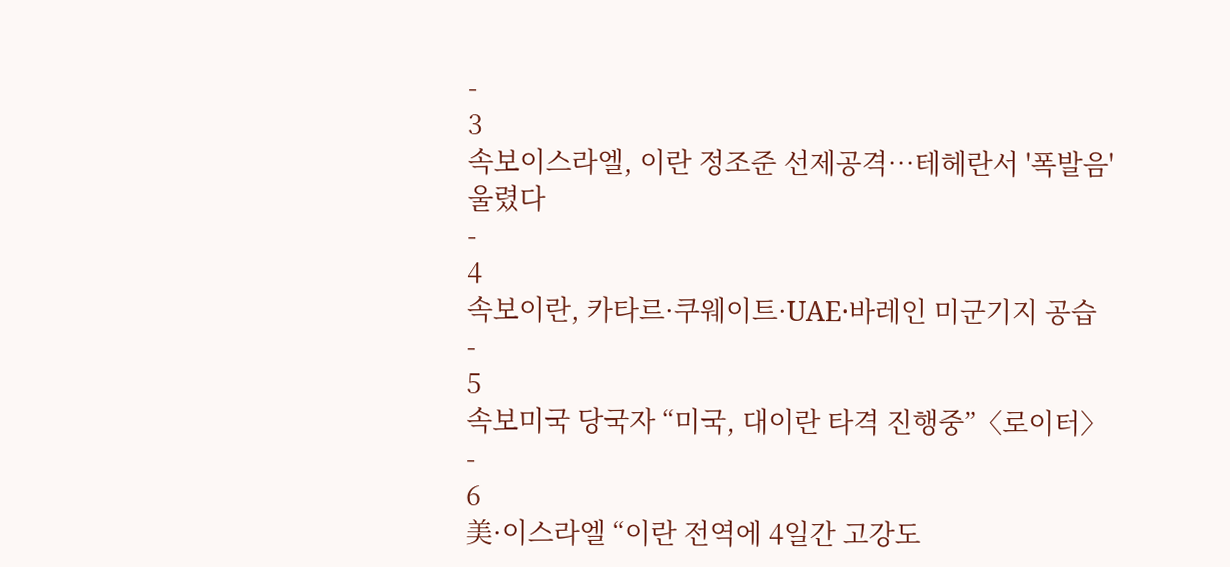-
3
속보이스라엘, 이란 정조준 선제공격…테헤란서 '폭발음' 울렸다
-
4
속보이란, 카타르·쿠웨이트·UAE·바레인 미군기지 공습
-
5
속보미국 당국자 “미국, 대이란 타격 진행중”〈로이터〉
-
6
美·이스라엘 “이란 전역에 4일간 고강도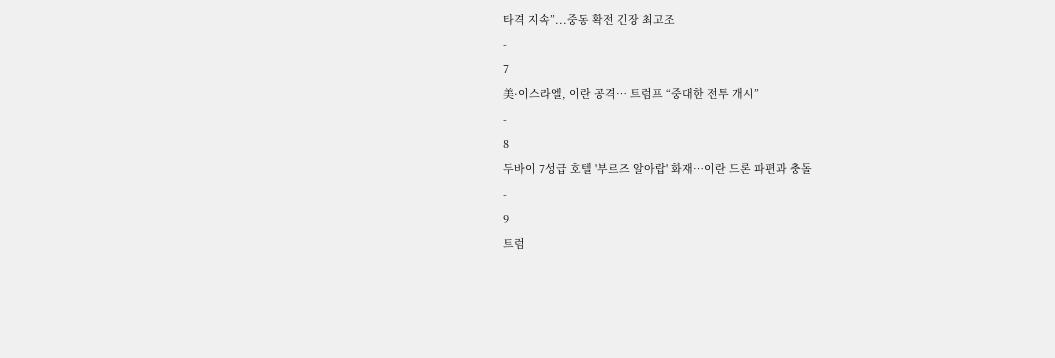타격 지속”...중동 확전 긴장 최고조
-
7
美·이스라엘, 이란 공격… 트럼프 “중대한 전투 개시”
-
8
두바이 7성급 호텔 '부르즈 알아랍' 화재…이란 드론 파편과 충돌
-
9
트럼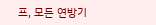프, 모든 연방기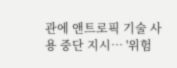관에 앤트로픽 기술 사용 중단 지시… '위험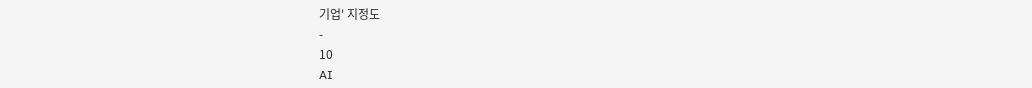기업' 지정도
-
10
AI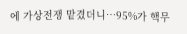에 가상전쟁 맡겼더니…95%가 핵무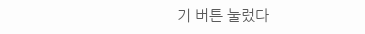기 버튼 눌렀다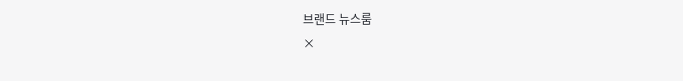브랜드 뉴스룸
×